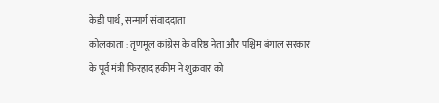केडी पार्थ, सन्मार्ग संवाददाता
कोलकाता : तृणमूल कांग्रेस के वरिष्ठ नेता और पश्चिम बंगाल सरकार के पूर्व मंत्री फिरहाद हकीम ने शुक्रवार को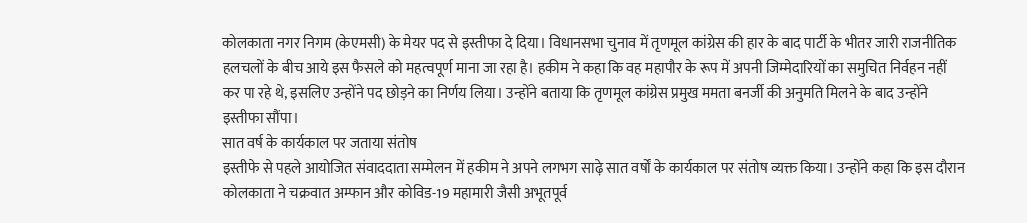कोलकाता नगर निगम (केएमसी) के मेयर पद से इस्तीफा दे दिया। विधानसभा चुनाव में तृणमूल कांग्रेस की हार के बाद पार्टी के भीतर जारी राजनीतिक हलचलों के बीच आये इस फैसले को महत्वपूर्ण माना जा रहा है। हकीम ने कहा कि वह महापौर के रूप में अपनी जिम्मेदारियों का समुचित निर्वहन नहीं कर पा रहे थे, इसलिए उन्होंने पद छोड़ने का निर्णय लिया। उन्होंने बताया कि तृणमूल कांग्रेस प्रमुख ममता बनर्जी की अनुमति मिलने के बाद उन्होंने इस्तीफा सौंपा।
सात वर्ष के कार्यकाल पर जताया संतोष
इस्तीफे से पहले आयोजित संवाददाता सम्मेलन में हकीम ने अपने लगभग साढ़े सात वर्षों के कार्यकाल पर संतोष व्यक्त किया। उन्होंने कहा कि इस दौरान कोलकाता ने चक्रवात अम्फान और कोविड-19 महामारी जैसी अभूतपूर्व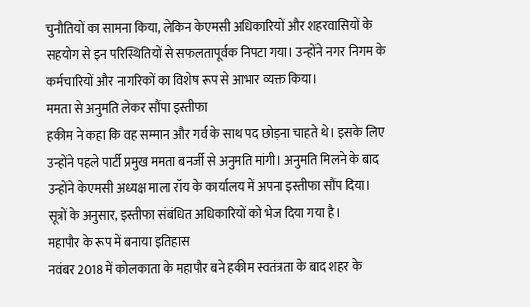चुनौतियों का सामना किया, लेकिन केएमसी अधिकारियों और शहरवासियों के सहयोग से इन परिस्थितियों से सफलतापूर्वक निपटा गया। उन्होंने नगर निगम के कर्मचारियों और नागरिकों का विशेष रूप से आभार व्यक्त किया।
ममता से अनुमति लेकर सौंपा इस्तीफा
हकीम ने कहा कि वह सम्मान और गर्व के साथ पद छोड़ना चाहते थे। इसके लिए उन्होंने पहले पार्टी प्रमुख ममता बनर्जी से अनुमति मांगी। अनुमति मिलने के बाद उन्होंने केएमसी अध्यक्ष माला रॉय के कार्यालय में अपना इस्तीफा सौंप दिया। सूत्रों के अनुसार, इस्तीफा संबंधित अधिकारियों को भेज दिया गया है।
महापौर के रूप में बनाया इतिहास
नवंबर 2018 में कोलकाता के महापौर बने हकीम स्वतंत्रता के बाद शहर के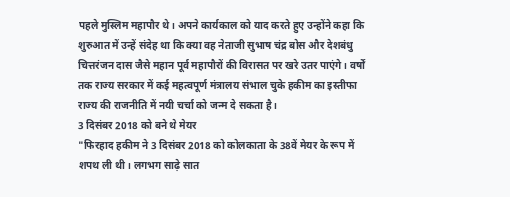पहले मुस्लिम महापौर थे। अपने कार्यकाल को याद करते हुए उन्होंने कहा कि शुरुआत में उन्हें संदेह था कि क्या वह नेताजी सुभाष चंद्र बोस और देशबंधु चित्तरंजन दास जैसे महान पूर्व महापौरों की विरासत पर खरे उतर पाएंगे। वर्षों तक राज्य सरकार में कई महत्वपूर्ण मंत्रालय संभाल चुके हकीम का इस्तीफा राज्य की राजनीति में नयी चर्चा को जन्म दे सकता है।
3 दिसंबर 2018 को बने थे मेयर
"फिरहाद हकीम ने 3 दिसंबर 2018 को कोलकाता के 38वें मेयर के रूप में शपथ ली थी। लगभग साढ़े सात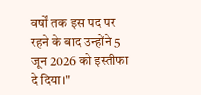वर्षों तक इस पद पर रहने के बाद उन्होंने 5 जून 2026 को इस्तीफा दे दिया।"